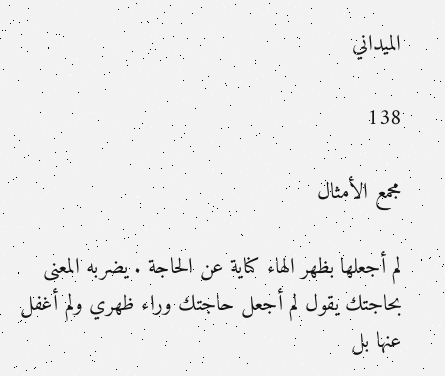الميداني

138

مجمع الأمثال

لم أجعلها بظهر الهاء كناية عن الحاجة . يضربه المعنى بحاجتك يقول لم أجعل حاجتك وراء ظهري ولم أغفل عنها بل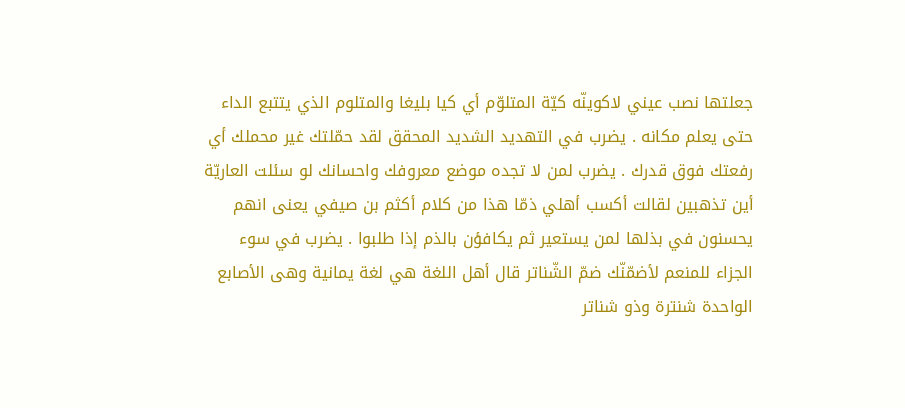جعلتها نصب عيني لاكوينّه كيّة المتلوّم أي كيا بليغا والمتلوم الذي يتتبع الداء حتى يعلم مكانه . يضرب في التهديد الشديد المحقق لقد حمّلتك غير محملك أي رفعتك فوق قدرك . يضرب لمن لا تجده موضع معروفك واحسانك لو سئلت العاريّة أين تذهبين لقالت أكسب أهلي ذمّا هذا من كلام أكثم بن صيفي يعنى انهم يحسنون في بذلها لمن يستعير ثم يكافؤن بالذم إذا طلبوا . يضرب في سوء الجزاء للمنعم لأضمّنّك ضمّ الشّناتر قال أهل اللغة هي لغة يمانية وهى الأصابع الواحدة شنترة وذو شناتر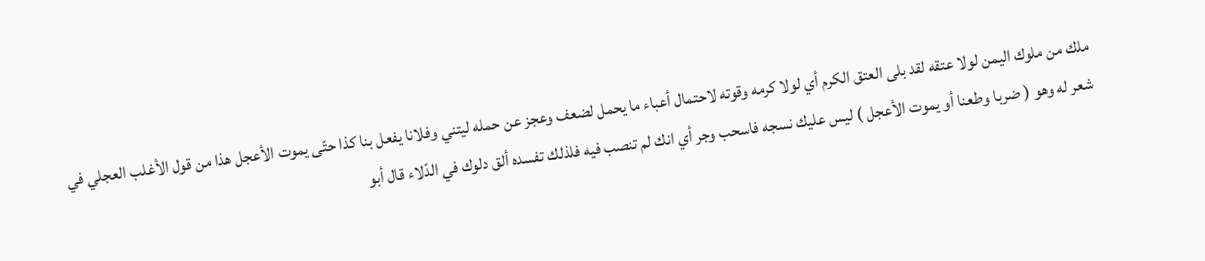ملك من ملوك اليمن لولا عتقه لقد بلى العتق الكرم أي لولا كرمه وقوته لاحتمال أعباء ما يحمل لضعف وعجز عن حمله ليتني وفلانا يفعل بنا كذا حتّى يموت الأعجل هذا من قول الأغلب العجلي في شعر له وهو ( ضربا وطعنا أو يموت الأعجل ) ليس عليك نسجه فاسحب وجر أي انك لم تنصب فيه فلذلك تفسده ألق دلوك في الدّلاء قال أبو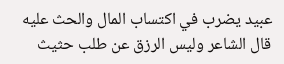عبيد يضرب في اكتساب المال والحث عليه قال الشاعر وليس الرزق عن طلب حثيث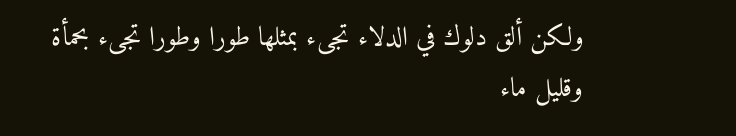ولكن ألق دلوك في الدلاء تجىء بمثلها طورا وطورا تجىء بحمأة وقليل ماء